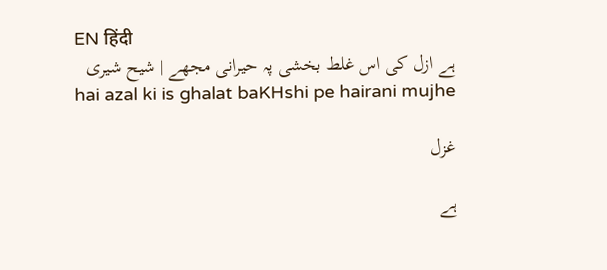EN हिंदी
ہے ازل کی اس غلط بخشی پہ حیرانی مجھے | شیح شیری
hai azal ki is ghalat baKHshi pe hairani mujhe

غزل

ہے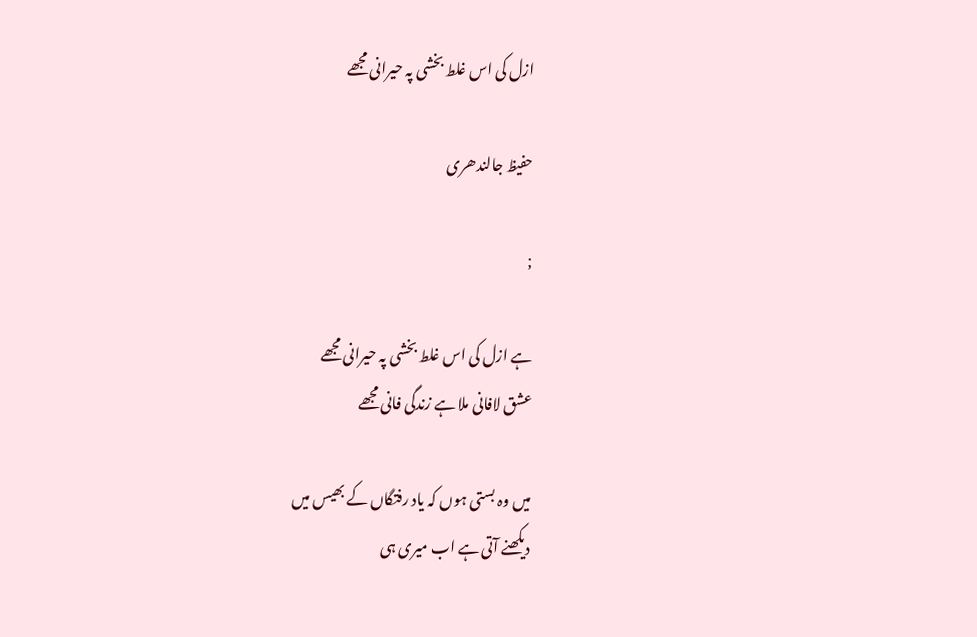ازل کی اس غلط بخشی پہ حیرانی مجھے

حفیظ جالندھری

;

ہے ازل کی اس غلط بخشی پہ حیرانی مجھے
عشق لافانی ملا ہے زندگی فانی مجھے

میں وہ بستی ہوں کہ یاد رفتگاں کے بھیس میں
دیکھنے آتی ہے اب میری ہی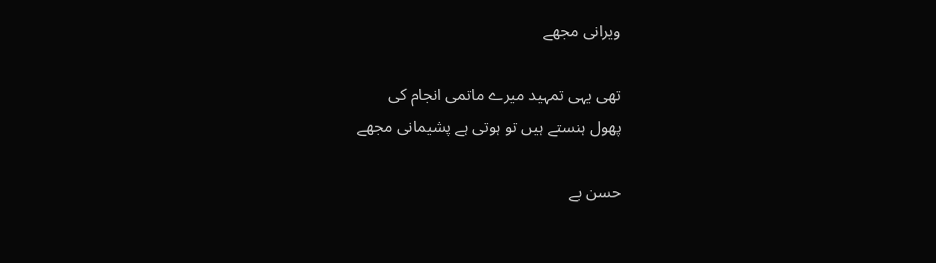ویرانی مجھے

تھی یہی تمہید میرے ماتمی انجام کی
پھول ہنستے ہیں تو ہوتی ہے پشیمانی مجھے

حسن بے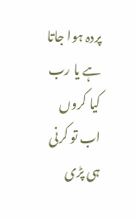پردہ ہوا جاتا ہے یا رب کیا کروں
اب تو کرنی ہی پڑی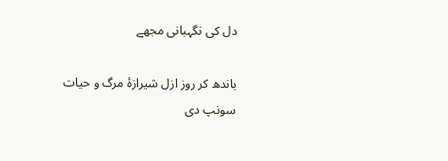دل کی نگہبانی مجھے

باندھ کر روز ازل شیرازۂ مرگ و حیات
سونپ دی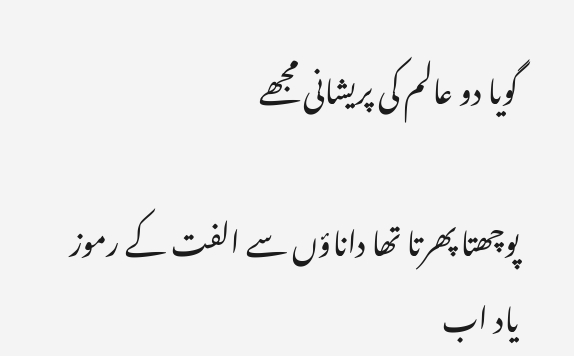گویا دو عالم کی پریشانی مجھے

پوچھتا پھرتا تھا داناؤں سے الفت کے رموز
یاد اب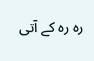رہ رہ کے آتی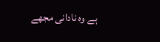ہے وہ نادانی مجھے